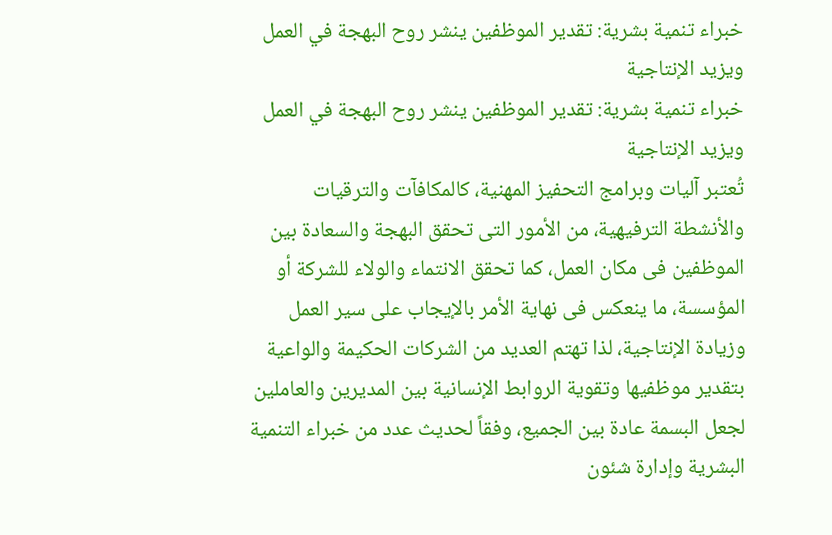خبراء تنمية بشرية: تقدير الموظفين ينشر روح البهجة في العمل ويزيد الإنتاجية
خبراء تنمية بشرية: تقدير الموظفين ينشر روح البهجة في العمل ويزيد الإنتاجية
تُعتبر آليات وبرامج التحفيز المهنية، كالمكافآت والترقيات والأنشطة الترفيهية، من الأمور التى تحقق البهجة والسعادة بين الموظفين فى مكان العمل، كما تحقق الانتماء والولاء للشركة أو المؤسسة، ما ينعكس فى نهاية الأمر بالإيجاب على سير العمل وزيادة الإنتاجية، لذا تهتم العديد من الشركات الحكيمة والواعية بتقدير موظفيها وتقوية الروابط الإنسانية بين المديرين والعاملين لجعل البسمة عادة بين الجميع، وفقاً لحديث عدد من خبراء التنمية البشرية وإدارة شئون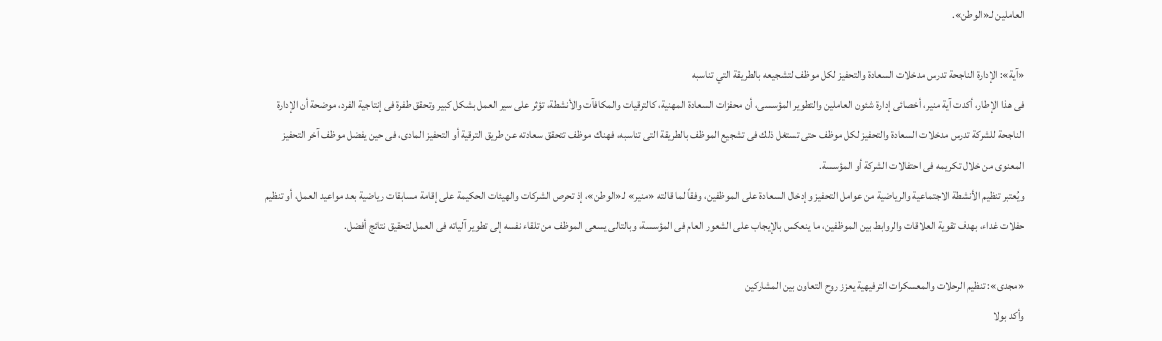العاملين لـ«الوطن».

«آية»: الإدارة الناجحة تدرس مدخلات السعادة والتحفيز لكل موظف لتشجيعه بالطريقة التي تناسبه
فى هذا الإطار، أكدت آية منير، أخصائى إدارة شئون العاملين والتطوير المؤسسى، أن محفزات السعادة المهنية، كالترقيات والمكافآت والأنشطة، تؤثر على سير العمل بشكل كبير وتحقق طفرة فى إنتاجية الفرد، موضحة أن الإدارة الناجحة للشركة تدرس مدخلات السعادة والتحفيز لكل موظف حتى تستغل ذلك فى تشجيع الموظف بالطريقة التى تناسبه، فهناك موظف تتحقق سعادته عن طريق الترقية أو التحفيز المادى، فى حين يفضل موظف آخر التحفيز المعنوى من خلال تكريمه فى احتفالات الشركة أو المؤسسة.
ويُعتبر تنظيم الأنشطة الاجتماعية والرياضية من عوامل التحفيز وإدخال السعادة على الموظفين، وفقاً لما قالته «منير» لـ«الوطن»، إذ تحرص الشركات والهيئات الحكيمة على إقامة مسابقات رياضية بعد مواعيد العمل، أو تنظيم حفلات غداء، بهدف تقوية العلاقات والروابط بين الموظفين، ما ينعكس بالإيجاب على الشعور العام فى المؤسسة، وبالتالى يسعى الموظف من تلقاء نفسه إلى تطوير آلياته فى العمل لتحقيق نتائج أفضل.

«مجدى»: تنظيم الرحلات والمعسكرات الترفيهية يعزز روح التعاون بين المشاركين
وأكد بولا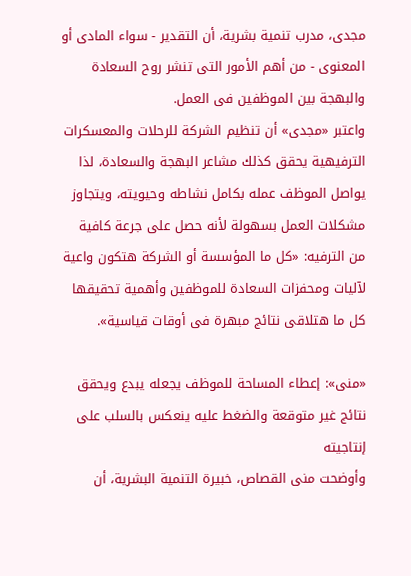مجدى، مدرب تنمية بشرية، أن التقدير - سواء المادى أو المعنوى - من أهم الأمور التى تنشر روح السعادة والبهجة بين الموظفين فى العمل.
واعتبر «مجدى» أن تنظيم الشركة للرحلات والمعسكرات الترفيهية يحقق كذلك مشاعر البهجة والسعادة، لذا يواصل الموظف عمله بكامل نشاطه وحيويته، ويتجاوز مشكلات العمل بسهولة لأنه حصل على جرعة كافية من الترفيه: «كل ما المؤسسة أو الشركة هتكون واعية لآليات ومحفزات السعادة للموظفين وأهمية تحقيقها كل ما هتلاقى نتائج مبهرة فى أوقات قياسية».

«منى»: إعطاء المساحة للموظف يجعله يبدع ويحقق نتائج غير متوقعة والضغط عليه ينعكس بالسلب على إنتاجيته
وأوضحت منى القصاص، خبيرة التنمية البشرية، أن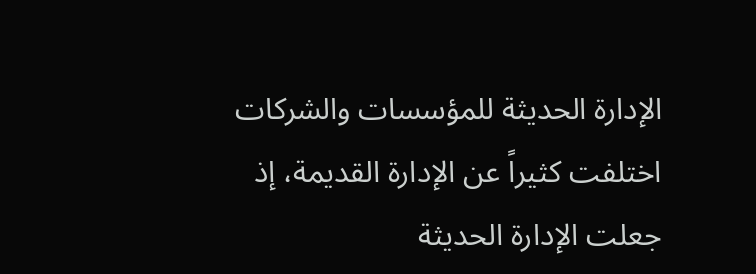الإدارة الحديثة للمؤسسات والشركات اختلفت كثيراً عن الإدارة القديمة، إذ جعلت الإدارة الحديثة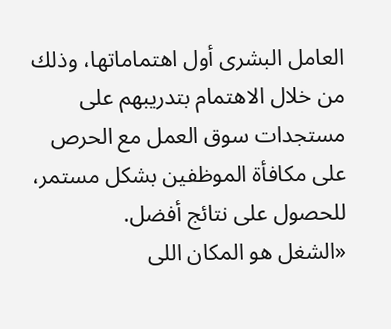العامل البشرى أول اهتماماتها، وذلك من خلال الاهتمام بتدريبهم على مستجدات سوق العمل مع الحرص على مكافأة الموظفين بشكل مستمر، للحصول على نتائج أفضل.
«الشغل هو المكان اللى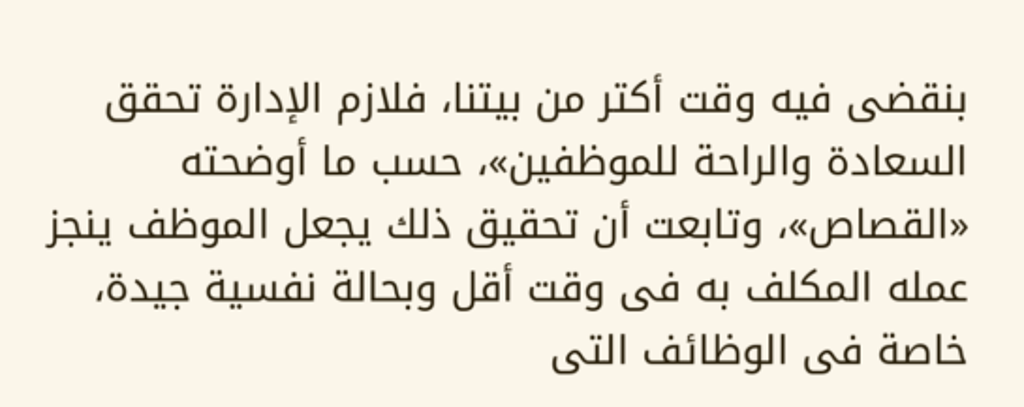بنقضى فيه وقت أكتر من بيتنا، فلازم الإدارة تحقق السعادة والراحة للموظفين»، حسب ما أوضحته «القصاص»، وتابعت أن تحقيق ذلك يجعل الموظف ينجز عمله المكلف به فى وقت أقل وبحالة نفسية جيدة، خاصة فى الوظائف التى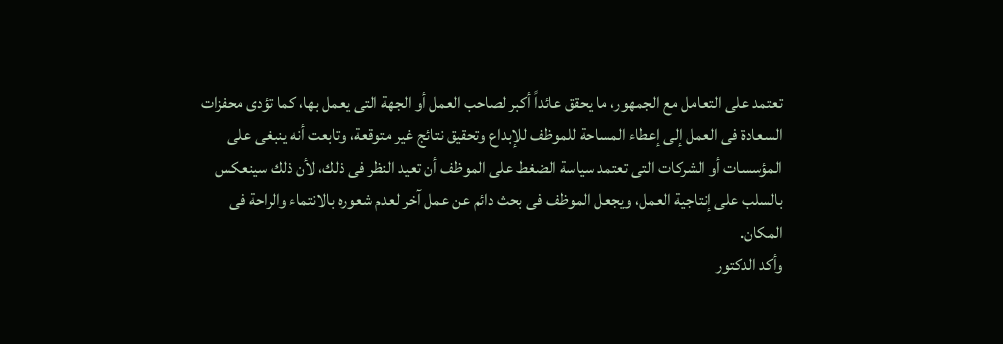تعتمد على التعامل مع الجمهور، ما يحقق عائداً أكبر لصاحب العمل أو الجهة التى يعمل بها، كما تؤدى محفزات السعادة فى العمل إلى إعطاء المساحة للموظف للإبداع وتحقيق نتائج غير متوقعة، وتابعت أنه ينبغى على المؤسسات أو الشركات التى تعتمد سياسة الضغط على الموظف أن تعيد النظر فى ذلك، لأن ذلك سينعكس بالسلب على إنتاجية العمل، ويجعل الموظف فى بحث دائم عن عمل آخر لعدم شعوره بالانتماء والراحة فى المكان.
وأكد الدكتور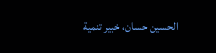الحسين حسان، خبير تنمية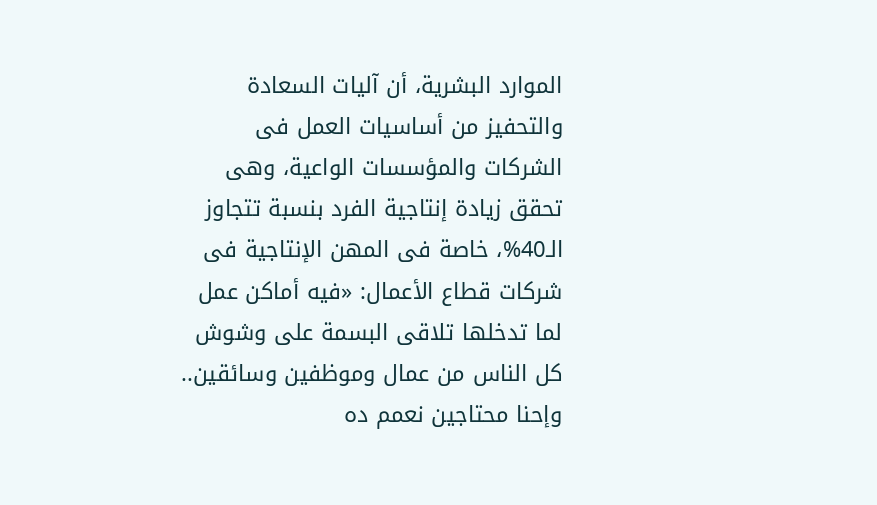الموارد البشرية، أن آليات السعادة والتحفيز من أساسيات العمل فى الشركات والمؤسسات الواعية، وهى تحقق زيادة إنتاجية الفرد بنسبة تتجاوز الـ40%، خاصة فى المهن الإنتاجية فى شركات قطاع الأعمال: «فيه أماكن عمل لما تدخلها تلاقى البسمة على وشوش كل الناس من عمال وموظفين وسائقين.. وإحنا محتاجين نعمم ده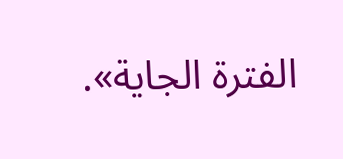الفترة الجاية».